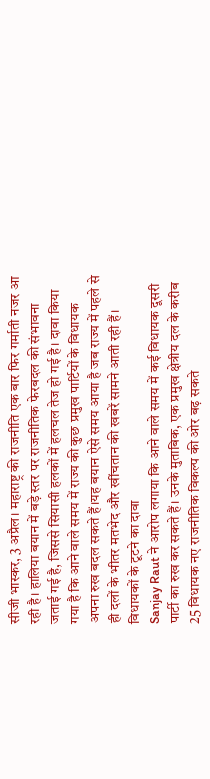सीजी भास्कर, 3 अप्रैल। महाराष्ट्र की राजनीति एक बार फिर गर्माती नजर आ रही है। हालिया बयान में बड़े स्तर पर राजनीतिक फेरबदल की संभावना जताई गई है, जिससे सियासी हलकों में हलचल तेज हो गई है। दावा किया गया है कि आने वाले समय में राज्य की कुछ प्रमुख पार्टियों के विधायक अपना रुख बदल सकते हैं।यह बयान ऐसे समय आया है जब राज्य में पहले से ही दलों के भीतर मतभेद और खींचतान की खबरें सामने आती रही हैं।
विधायकों के टूटने का दावा
Sanjay Raut ने आरोप लगाया कि आने वाले समय में कई विधायक दूसरी पार्टी का रुख कर सकते हैं। उनके मुताबिक, एक प्रमुख क्षेत्रीय दल के करीब 25 विधायक नए राजनीतिक विकल्प की ओर बढ़ सकते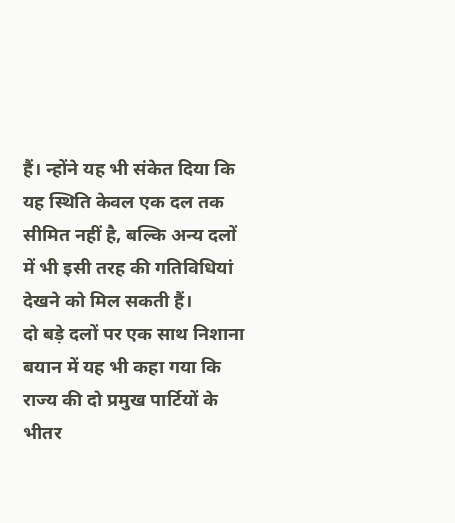हैं। न्होंने यह भी संकेत दिया कि यह स्थिति केवल एक दल तक सीमित नहीं है, बल्कि अन्य दलों में भी इसी तरह की गतिविधियां देखने को मिल सकती हैं।
दो बड़े दलों पर एक साथ निशाना
बयान में यह भी कहा गया कि राज्य की दो प्रमुख पार्टियों के भीतर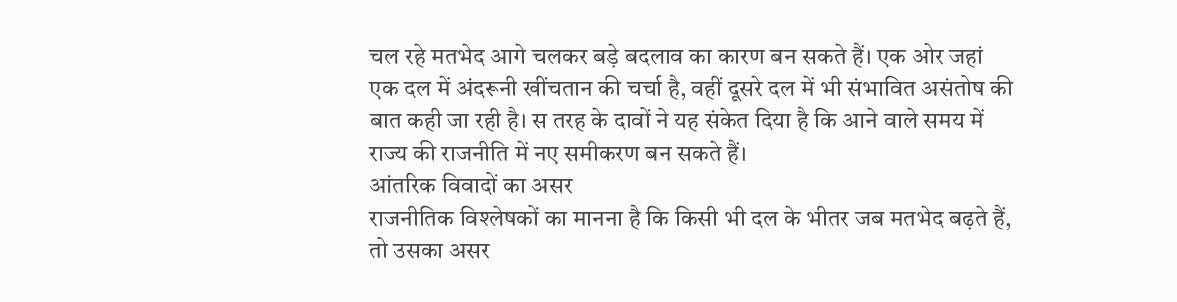चल रहे मतभेद आगे चलकर बड़े बदलाव का कारण बन सकते हैं। एक ओर जहां एक दल में अंदरूनी खींचतान की चर्चा है, वहीं दूसरे दल में भी संभावित असंतोष की बात कही जा रही है। स तरह के दावों ने यह संकेत दिया है कि आने वाले समय में राज्य की राजनीति में नए समीकरण बन सकते हैं।
आंतरिक विवादों का असर
राजनीतिक विश्लेषकों का मानना है कि किसी भी दल के भीतर जब मतभेद बढ़ते हैं, तो उसका असर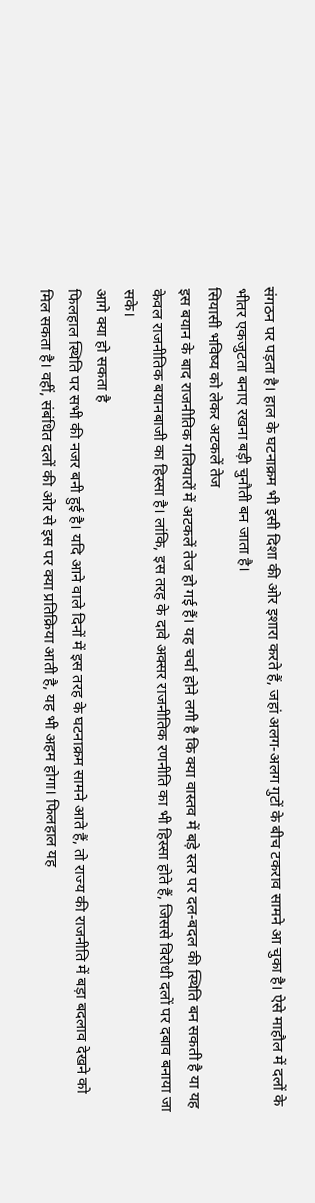संगठन पर पड़ता है। हाल के घटनाक्रम भी इसी दिशा की ओर इशारा करते हैं, जहां अलग-अलग गुटों के बीच टकराव सामने आ चुका है। ऐसे माहौल में दलों के भीतर एकजुटता बनाए रखना बड़ी चुनौती बन जाता है।
सियासी भविष्य को लेकर अटकलें तेज
इस बयान के बाद राजनीतिक गलियारों में अटकलें तेज हो गई हैं। यह चर्चा होने लगी है कि क्या वास्तव में बड़े स्तर पर दल-बदल की स्थिति बन सकती है या यह केवल राजनीतिक बयानबाजी का हिस्सा है। लांकि, इस तरह के दावे अक्सर राजनीतिक रणनीति का भी हिस्सा होते हैं, जिससे विरोधी दलों पर दबाव बनाया जा सके।
आगे क्या हो सकता है
फिलहाल स्थिति पर सभी की नजर बनी हुई है। यदि आने वाले दिनों में इस तरह के घटनाक्रम सामने आते हैं, तो राज्य की राजनीति में बड़ा बदलाव देखने को मिल सकता है। वहीं, संबंधित दलों की ओर से इस पर क्या प्रतिक्रिया आती है, यह भी अहम होगा। फिलहाल यह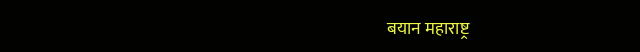बयान महाराष्ट्र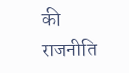की राजनीति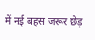में नई बहस जरूर छेड़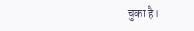चुका है।